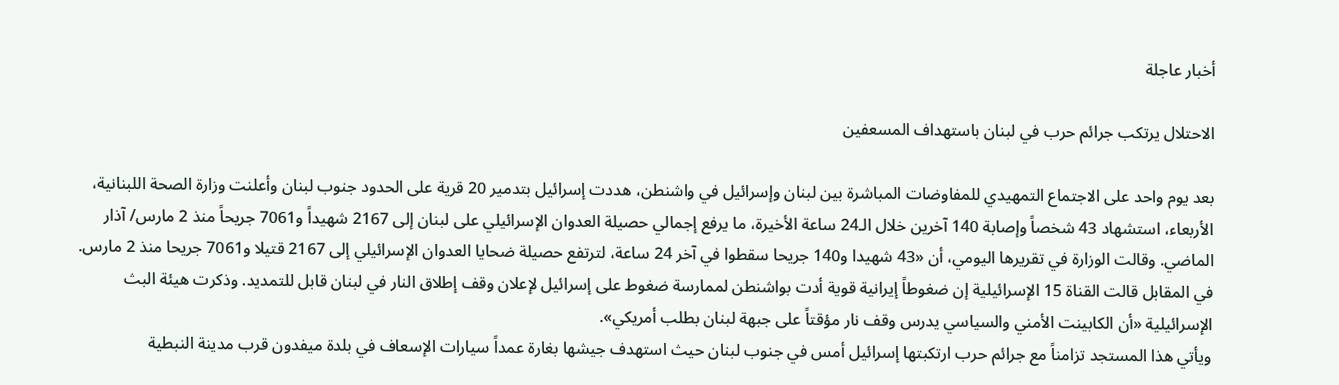أخبار عاجلة

الاحتلال يرتكب جرائم حرب في لبنان باستهداف المسعفين

بعد يوم واحد على الاجتماع التمهيدي للمفاوضات المباشرة بين لبنان وإسرائيل في واشنطن، هددت إسرائيل بتدمير 20 قرية على الحدود جنوب لبنان وأعلنت وزارة الصحة اللبنانية، الأربعاء، استشهاد 43 شخصاً وإصابة 140 آخرين خلال الـ24 ساعة الأخيرة، ما يرفع إجمالي حصيلة العدوان الإسرائيلي على لبنان إلى 2167 شهيداً و7061 جريحاً منذ 2 مارس/ آذار الماضي. وقالت الوزارة في تقريرها اليومي، أن «43 شهيدا و140 جريحا سقطوا في آخر 24 ساعة، لترتفع حصيلة ضحايا العدوان الإسرائيلي إلى 2167 قتيلا و7061 جريحا منذ 2 مارس.
في المقابل قالت القناة 15 الإسرائيلية إن ضغوطاً إيرانية قوية أدت بواشنطن لممارسة ضغوط على إسرائيل لإعلان وقف إطلاق النار في لبنان قابل للتمديد. وذكرت هيئة البث الإسرائيلية «أن الكابينت الأمني والسياسي يدرس وقف نار مؤقتاً على جبهة لبنان بطلب أمريكي».
ويأتي هذا المستجد تزامناً مع جرائم حرب ارتكبتها إسرائيل أمس في جنوب لبنان حيث استهدف جيشها بغارة عمداً سيارات الإسعاف في بلدة ميفدون قرب مدينة النبطية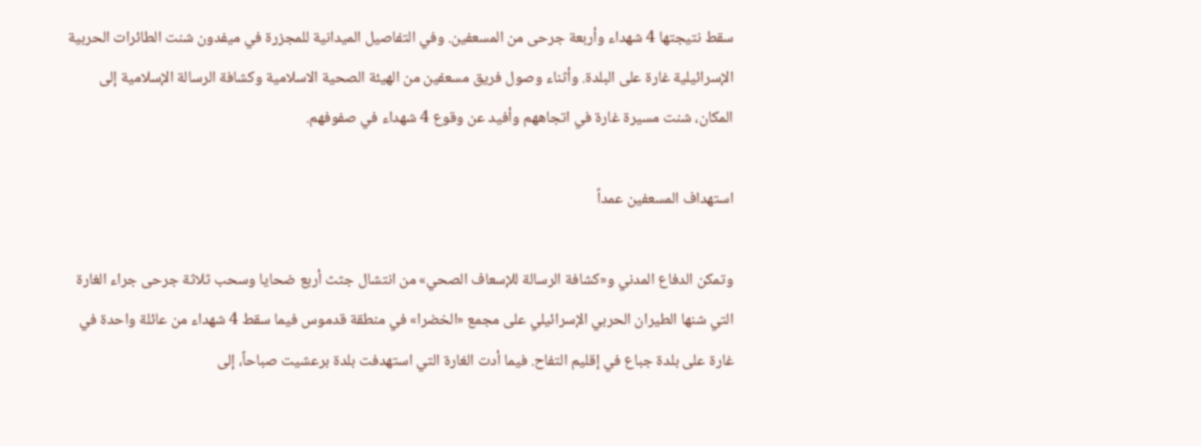سقط نتيجتها 4 شهداء وأربعة جرحى من المسعفين. وفي التفاصيل الميدانية للمجزرة في ميفدون شنت الطائرات الحربية الإسرائيلية غارة على البلدة. وأثناء وصول فريق مسعفين من الهيئة الصحية الاسلامية وكشافة الرسالة الإسلامية إلى المكان، شنت مسيرة غارة في اتجاههم وأفيد عن وقوع 4 شهداء في صفوفهم.

استهداف المسعفين عمداً

وتمكن الدفاع المدني و«كشافة الرسالة للإسعاف الصحي» من انتشال جثث أربع ضحايا وسحب ثلاثة جرحى جراء الغارة التي شنها الطيران الحربي الإسرائيلي على مجمع «الخضرا» في منطقة قدموس فيما سقط 4 شهداء من عائلة واحدة في غارة على بلدة جباع في إقليم التفاح. فيما أدت الغارة التي استهدفت بلدة برعشيت صباحاً، إلى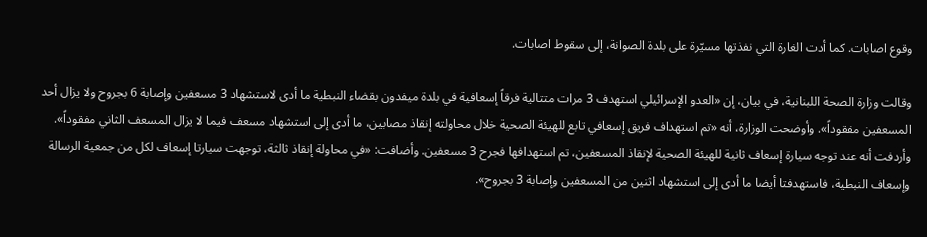وقوع اصابات. كما أدت الغارة التي نفذتها مسيّرة على بلدة الصوانة، إلى سقوط اصابات.

وقالت وزارة الصحة اللبنانية، في بيان، إن «العدو الإسرائيلي استهدف 3 مرات متتالية فرقاً إسعافية في بلدة ميفدون بقضاء النبطية ما أدى لاستشهاد 3 مسعفين وإصابة 6 بجروح ولا يزال أحد المسعفين مفقوداً». وأوضحت الوزارة، أنه «تم استهداف فريق إسعافي تابع للهيئة الصحية خلال محاولته إنقاذ مصابين، ما أدى إلى استشهاد مسعف فيما لا يزال المسعف الثاني مفقوداً». وأردفت أنه عند توجه سيارة إسعاف ثانية للهيئة الصحية لإنقاذ المسعفين، تم استهدافها فجرح 3 مسعفين. وأضافت: «في محاولة إنقاذ ثالثة، توجهت سيارتا إسعاف لكل من جمعية الرسالة وإسعاف النبطية، فاستهدفتا أيضا ما أدى إلى استشهاد اثنين من المسعفين وإصابة 3 بجروح».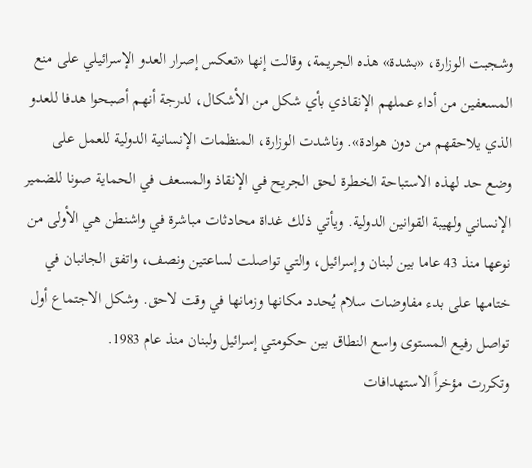وشجبت الوزارة، «بشدة» هذه الجريمة، وقالت إنها «تعكس إصرار العدو الإسرائيلي على منع المسعفين من أداء عملهم الإنقاذي بأي شكل من الأشكال، لدرجة أنهم أصبحوا هدفا للعدو الذي يلاحقهم من دون هوادة». وناشدت الوزارة، المنظمات الإنسانية الدولية للعمل على وضع حد لهذه الاستباحة الخطرة لحق الجريح في الإنقاذ والمسعف في الحماية صونا للضمير الإنساني ولهيبة القوانين الدولية. ويأتي ذلك غداة محادثات مباشرة في واشنطن هي الأولى من نوعها منذ 43 عاما بين لبنان وإسرائيل، والتي تواصلت لساعتين ونصف، واتفق الجانبان في ختامها على بدء مفاوضات سلام يُحدد مكانها وزمانها في وقت لاحق. وشكل الاجتماع أول تواصل رفيع المستوى واسع النطاق بين حكومتي إسرائيل ولبنان منذ عام 1983.
وتكررت مؤخراً الاستهدافات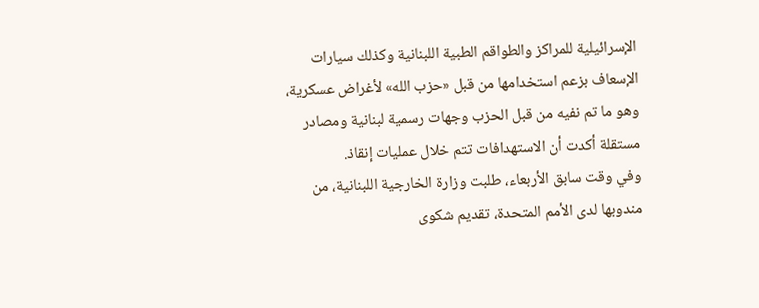الإسرائيلية للمراكز والطواقم الطبية اللبنانية وكذلك سيارات الإسعاف بزعم استخدامها من قبل «حزب الله» لأغراض عسكرية، وهو ما تم نفيه من قبل الحزب وجهات رسمية لبنانية ومصادر مستقلة أكدت أن الاستهدافات تتم خلال عمليات إنقاذ.
وفي وقت سابق الأربعاء، طلبت وزارة الخارجية اللبنانية، من مندوبها لدى الأمم المتحدة، تقديم شكوى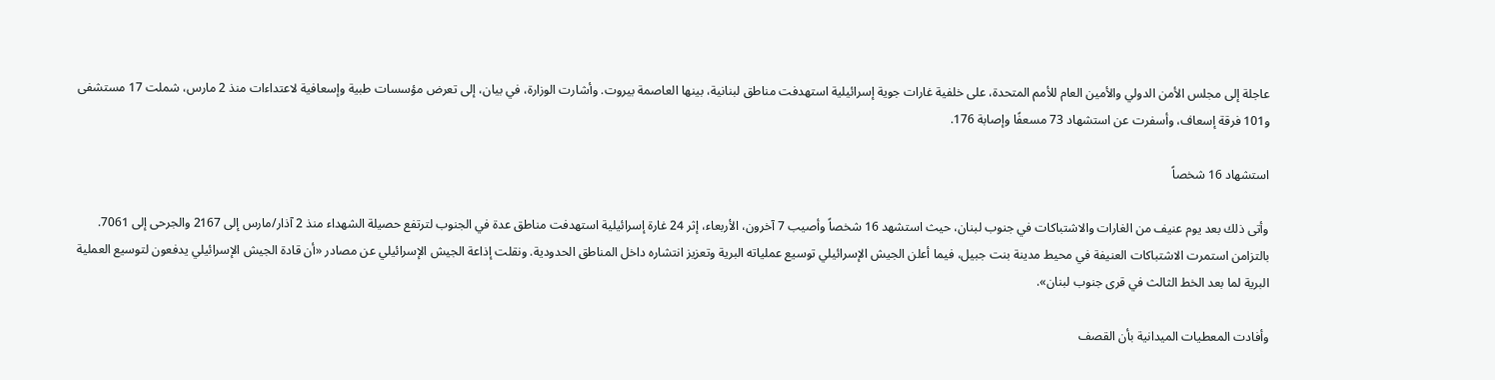عاجلة إلى مجلس الأمن الدولي والأمين العام للأمم المتحدة، على خلفية غارات جوية إسرائيلية استهدفت مناطق لبنانية، بينها العاصمة بيروت. وأشارت الوزارة، في بيان، إلى تعرض مؤسسات طبية وإسعافية لاعتداءات منذ 2 مارس، شملت 17 مستشفى و101 فرقة إسعاف، وأسفرت عن استشهاد 73 مسعفًا وإصابة 176.

استشهاد 16 شخصاً

وأتى ذلك بعد يوم عنيف من الغارات والاشتباكات في جنوب لبنان، حيث استشهد 16 شخصاً وأصيب 7 آخرون، الأربعاء، إثر 24 غارة إسرائيلية استهدفت مناطق عدة في الجنوب لترتفع حصيلة الشهداء منذ 2 آذار/مارس إلى 2167 والجرحى إلى 7061. بالتزامن استمرت الاشتباكات العنيفة في محيط مدينة بنت جبيل، فيما أعلن الجيش الإسرائيلي توسيع عملياته البرية وتعزيز انتشاره داخل المناطق الحدودية. ونقلت إذاعة الجيش الإسرائيلي عن مصادر «أن قادة الجيش الإسرائيلي يدفعون لتوسيع العملية البرية لما بعد الخط الثالث في قرى جنوب لبنان».

وأفادت المعطيات الميدانية بأن القصف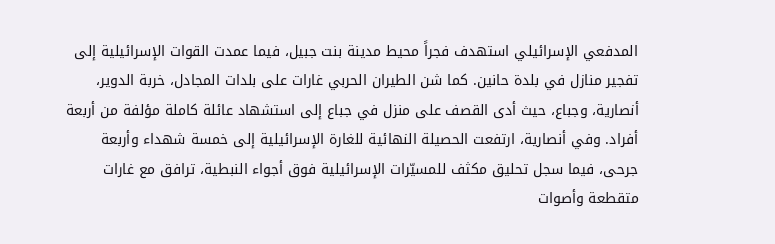المدفعي الإسرائيلي استهدف فجراً محيط مدينة بنت جبيل، فيما عمدت القوات الإسرائيلية إلى تفجير منازل في بلدة حانين. كما شن الطيران الحربي غارات على بلدات المجادل، خربة الدوير، أنصارية، وجباع، حيث أدى القصف على منزل في جباع إلى استشهاد عائلة كاملة مؤلفة من أربعة أفراد. وفي أنصارية، ارتفعت الحصيلة النهائية للغارة الإسرائيلية إلى خمسة شهداء وأربعة جرحى، فيما سجل تحليق مكثف للمسيّرات الإسرائيلية فوق أجواء النبطية، ترافق مع غارات متقطعة وأصوات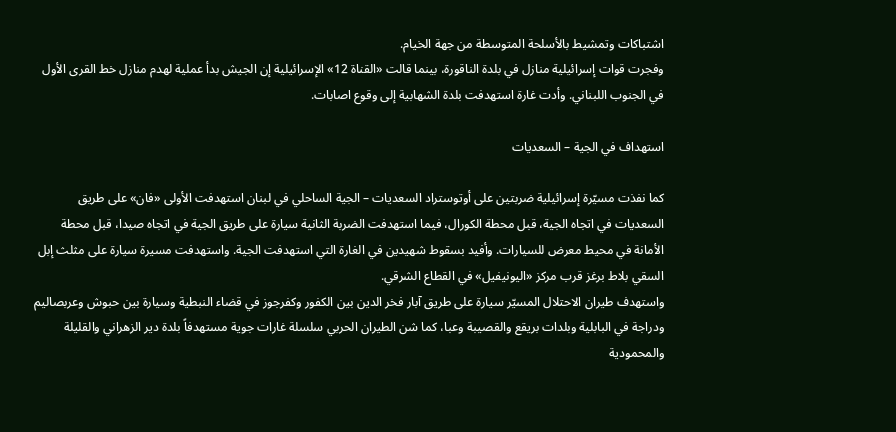اشتباكات وتمشيط بالأسلحة المتوسطة من جهة الخيام.
وفجرت قوات إسرائيلية منازل في بلدة الناقورة، بينما قالت «القناة 12» الإسرائيلية إن الجيش بدأ عملية لهدم منازل خط القرى الأول في الجنوب اللبناني. وأدت غارة استهدفت بلدة الشهابية إلى وقوع اصابات.

استهداف في الجية – السعديات

كما نفذت مسيّرة إسرائيلية ضربتين على أوتوستراد السعديات – الجية الساحلي في لبنان استهدفت الأولى «فان» على طريق السعديات في اتجاه الجية، قبل محطة الكورال، فيما استهدفت الضربة الثانية سيارة على طريق الجية في اتجاه صيدا، قبل محطة الأمانة في محيط معرض للسيارات. وأفيد بسقوط شهيدين في الغارة التي استهدفت الجية. واستهدفت مسيرة سيارة على مثلث إبل السقي بلاط برغز قرب مركز «اليونيفيل» في القطاع الشرقي.
واستهدف طيران الاحتلال المسيّر سيارة على طريق آبار فخر الدين بين الكفور وكفرجوز في قضاء النبطية وسيارة بين حبوش وعربصاليم ودراجة في البابلية وبلدات بريقع والقصيبة وعبا، كما شن الطيران الحربي سلسلة غارات جوية مستهدفاً بلدة دير الزهراني والقليلة والمحمودية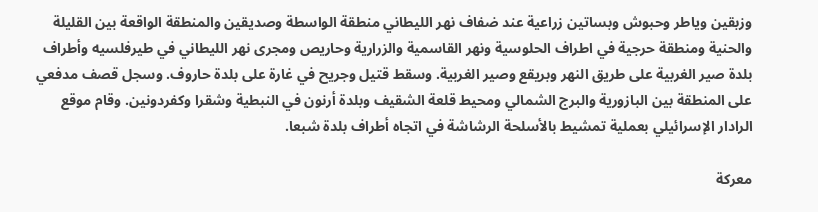وزبقين وياطر وحبوش وبساتين زراعية عند ضفاف نهر الليطاني منطقة الواسطة وصديقين والمنطقة الواقعة بين القليلة والحنية ومنطقة حرجية في اطراف الحلوسية ونهر القاسمية والزرارية وحاريص ومجرى نهر الليطاني في طيرفلسيه وأطراف بلدة صير الغربية على طريق النهر وبريقع وصير الغربية. وسقط قتيل وجريح في غارة على بلدة حاروف. وسجل قصف مدفعي على المنطقة بين البازورية والبرج الشمالي ومحيط قلعة الشقيف وبلدة أرنون في النبطية وشقرا وكفردونين. وقام موقع الرادار الإسرائيلي بعملية تمشيط بالأسلحة الرشاشة في اتجاه أطراف بلدة شبعا.

معركة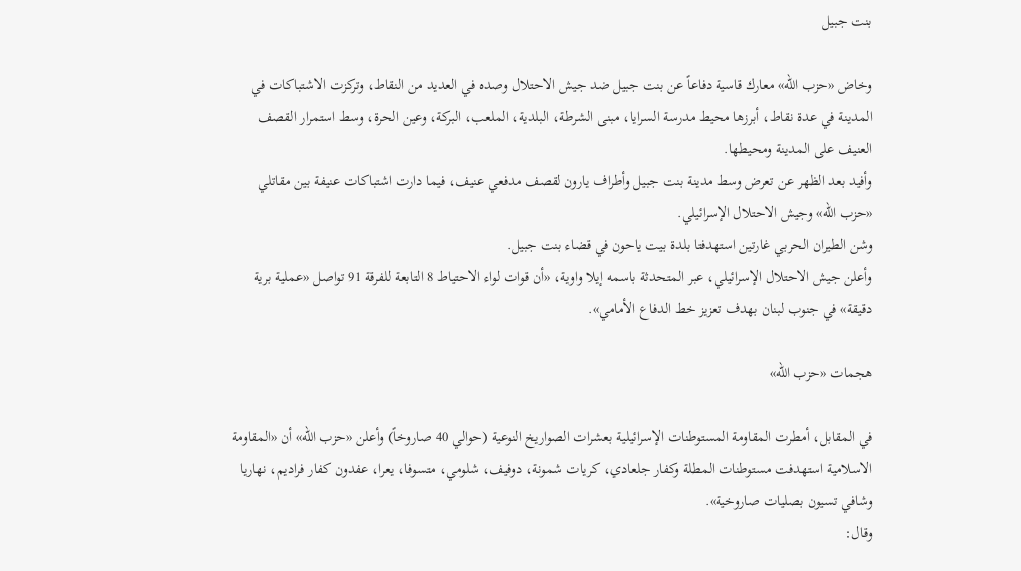بنت جبيل

وخاض «حزب الله» معارك قاسية دفاعاً عن بنت جبيل ضد جيش الاحتلال وصده في العديد من النقاط، وتركزت الاشتباكات في المدينة في عدة نقاط، أبرزها محيط مدرسة السرايا، مبنى الشرطة، البلدية، الملعب، البركة، وعين الحرة، وسط استمرار القصف العنيف على المدينة ومحيطها.
وأفيد بعد الظهر عن تعرض وسط مدينة بنت جبيل وأطراف يارون لقصف مدفعي عنيف، فيما دارت اشتباكات عنيفة بين مقاتلي «حزب الله» وجيش الاحتلال الإسرائيلي.
وشن الطيران الحربي غارتين استهدفتا بلدة بيت ياحون في قضاء بنت جبيل.
وأعلن جيش الاحتلال الإسرائيلي، عبر المتحدثة باسمه إيلا واوية، «أن قوات لواء الاحتياط 8 التابعة للفرقة 91 تواصل «عملية برية دقيقة» في جنوب لبنان بهدف تعزيز خط الدفاع الأمامي».

هجمات «حزب الله»

في المقابل، أمطرت المقاومة المستوطنات الإسرائيلية بعشرات الصواريخ النوعية (حوالي 40 صاروخاً) وأعلن «حزب الله» أن «المقاومة الاسلامية استهدفت مستوطنات المطلة وكفار جلعادي، كريات شمونة، دوفيف، شلومي، متسوفا، يعرا، عفدون كفار فراديم، نهاريا وشافي تسيون بصليات صاروخية».
وقال: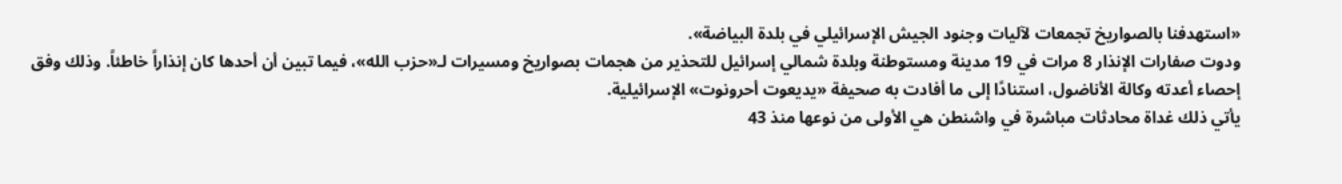«استهدفنا بالصواريخ تجمعات لآليات وجنود الجيش الإسرائيلي في بلدة البياضة».
ودوت صفارات الإنذار 8 مرات في 19 مدينة ومستوطنة وبلدة شمالي إسرائيل للتحذير من هجمات بصواريخ ومسيرات لـ«حزب الله»، فيما تبين أن أحدها كان إنذاراً خاطئاً. وذلك وفق إحصاء أعدته وكالة الأناضول، استنادًا إلى ما أفادت به صحيفة «يديعوت أحرونوت» الإسرائيلية.
يأتي ذلك غداة محادثات مباشرة في واشنطن هي الأولى من نوعها منذ 43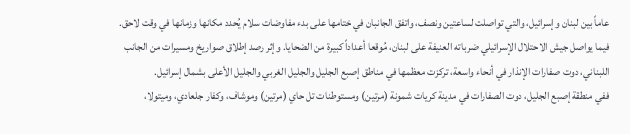عاماً بين لبنان وإسرائيل، والتي تواصلت لساعتين ونصف، واتفق الجانبان في ختامها على بدء مفاوضات سلام يُحدد مكانها وزمانها في وقت لاحق.
فيما يواصل جيش الاحتلال الإسرائيلي ضرباته العنيفة على لبنان، مُوقعا أعداداً كبيرة من الضحايا. وإثر رصد إطلاق صواريخ ومسيرات من الجانب اللبناني، دوت صفارات الإنذار في أنحاء واسعة، تركزت معظمها في مناطق إصبع الجليل والجليل الغربي والجليل الأعلى بشمال إسرائيل.
ففي منطقة إصبع الجليل، دوت الصفارات في مدينة كريات شمونة (مرتين) ومستوطنات تل حاي (مرتين) وموشاف، وكفار جلعادي، وميتولا،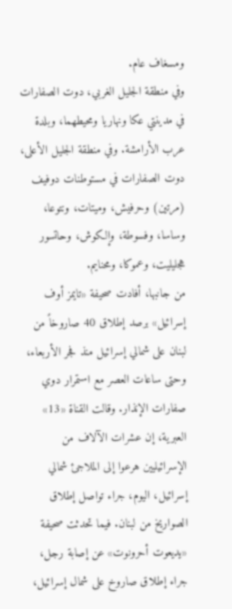ومسغاف عام.
وفي منطقة الجليل الغربي، دوت الصفارات في مدينتي عكا ونهاريا ومحيطهما، وبلدة عرب الأرامشة. وفي منطقة الجليل الأعلى، دوت الصفارات في مستوطنات دوفيف (مرتين) وحرفيش، وميتات، ونتوعا، وساسا، وفسوطة، وإلكوش، وحاتسور هجليليت، وعموكا، ومحنايم.
من جانبها، أفادت صحيفة «تايمز أوف إسرائيل» برصد إطلاق 40 صاروخاً من لبنان على شمالي إسرائيل منذ فجر الأربعاء، وحتى ساعات العصر مع استمرار دوي صفارات الإنذار. وقالت القناة «13» العبرية، إن عشرات الآلاف من الإسرائيليين هرعوا إلى الملاجئ شمالي إسرائيل، اليوم، جراء تواصل إطلاق الصواريخ من لبنان. فيما تحدثت صحيفة «يديعوت أحرونوت» عن إصابة رجل، جراء إطلاق صاروخ على شمال إسرائيل،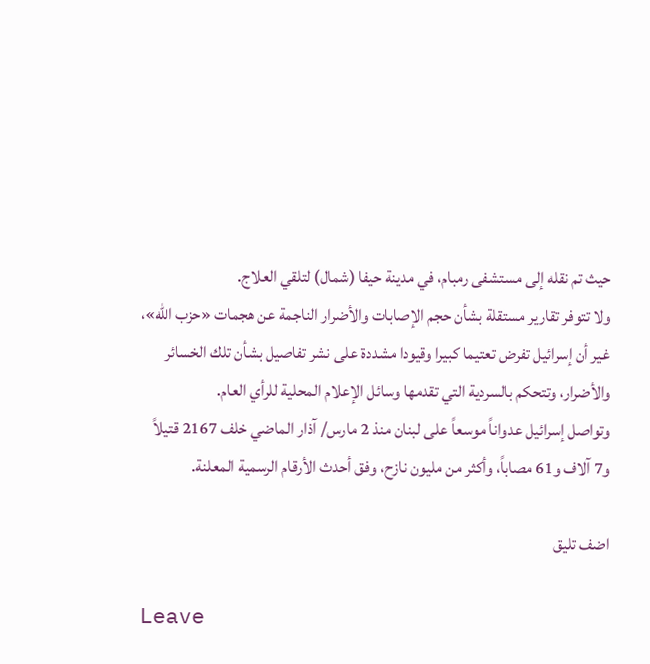حيث تم نقله إلى مستشفى رمبام، في مدينة حيفا (شمال) لتلقي العلاج.
ولا تتوفر تقارير مستقلة بشأن حجم الإصابات والأضرار الناجمة عن هجمات «حزب الله»، غير أن إسرائيل تفرض تعتيما كبيرا وقيودا مشددة على نشر تفاصيل بشأن تلك الخسائر والأضرار، وتتحكم بالسردية التي تقدمها وسائل الإعلام المحلية للرأي العام.
وتواصل إسرائيل عدواناً موسعاً على لبنان منذ 2 مارس/ آذار الماضي خلف 2167 قتيلاً و7 آلاف و61 مصاباً، وأكثر من مليون نازح، وفق أحدث الأرقام الرسمية المعلنة.

اضف تليق

Leave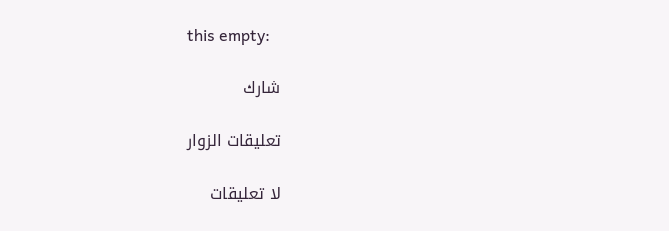this empty:

شارك

تعليقات الزوار

لا تعليقات